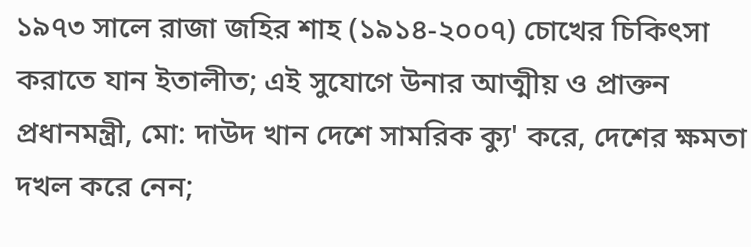১৯৭৩ সালে রাজা জহির শাহ (১৯১৪-২০০৭) চোখের চিকিৎসা করাতে যান ইতালীত; এই সুযোগে উনার আত্মীয় ও প্রাক্তন প্রধানমন্ত্রী, মো: দাউদ খান দেশে সামরিক ক্যু' করে, দেশের ক্ষমতা দখল করে নেন;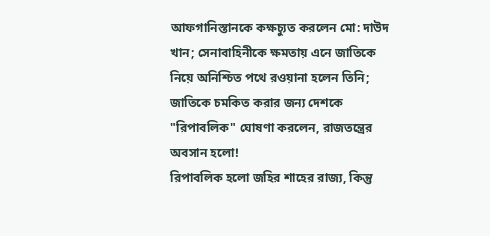আফগানিস্তানকে কক্ষচ্যুত করলেন মো: দাউদ খান; সেনাবাহিনীকে ক্ষমতায় এনে জাতিকে নিয়ে অনিশ্চিত পথে রওয়ানা হলেন তিনি; জাতিকে চমকিত করার জন্য দেশকে "রিপাবলিক" ঘোষণা করলেন, রাজতন্ত্রের অবসান হলো!
রিপাবলিক হলো জহির শাহের রাজ্য, কিন্তু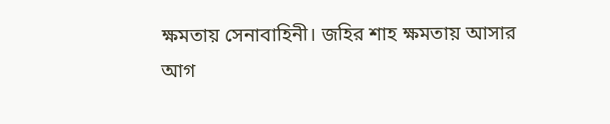ক্ষমতায় সেনাবাহিনী। জহির শাহ ক্ষমতায় আসার আগ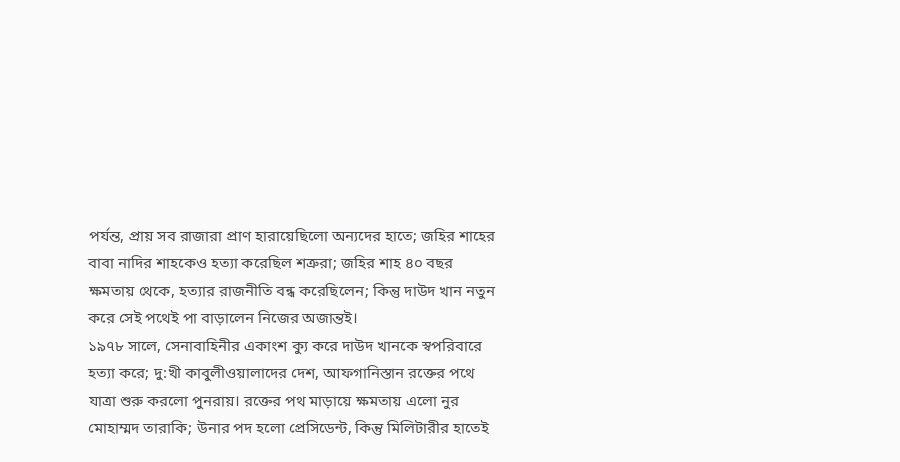পর্যন্ত, প্রায় সব রাজারা প্রাণ হারায়েছিলো অন্যদের হাতে; জহির শাহের বাবা নাদির শাহকেও হত্যা করেছিল শত্রুরা; জহির শাহ ৪০ বছর ক্ষমতায় থেকে, হত্যার রাজনীতি বন্ধ করেছিলেন; কিন্তু দাউদ খান নতুন করে সেই পথেই পা বাড়ালেন নিজের অজান্তই।
১৯৭৮ সালে, সেনাবাহিনীর একাংশ ক্যু করে দাউদ খানকে স্বপরিবারে হত্যা করে; দু:খী কাবুলীওয়ালাদের দেশ, আফগানিস্তান রক্তের পথে যাত্রা শুরু করলো পুনরায়। রক্তের পথ মাড়ায়ে ক্ষমতায় এলো নুর মোহাম্মদ তারাকি; উনার পদ হলো প্রেসিডেন্ট, কিন্তু মিলিটারীর হাতেই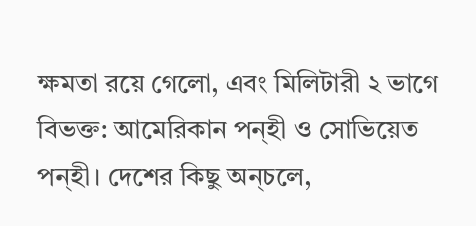ক্ষমতা রয়ে গেলো, এবং মিলিটারী ২ ভাগে বিভক্ত: আমেরিকান পন্হী ও সোভিয়েত পন্হী। দেশের কিছু অন্চলে,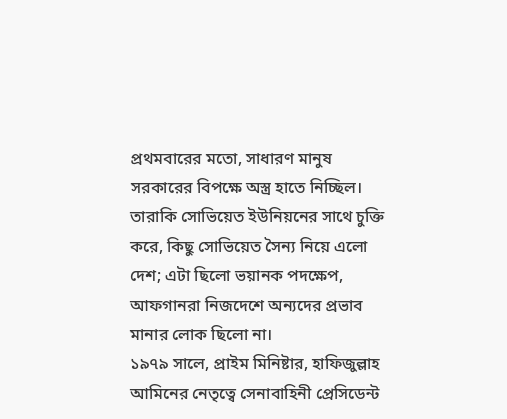প্রথমবারের মতো, সাধারণ মানুষ সরকারের বিপক্ষে অস্ত্র হাতে নিচ্ছিল। তারাকি সোভিয়েত ইউনিয়নের সাথে চুক্তি করে, কিছু সোভিয়েত সৈন্য নিয়ে এলো দেশ; এটা ছিলো ভয়ানক পদক্ষেপ, আফগানরা নিজদেশে অন্যদের প্রভাব মানার লোক ছিলো না।
১৯৭৯ সালে, প্রাইম মিনিষ্টার, হাফিজুল্লাহ আমিনের নেতৃত্বে সেনাবাহিনী প্রেসিডেন্ট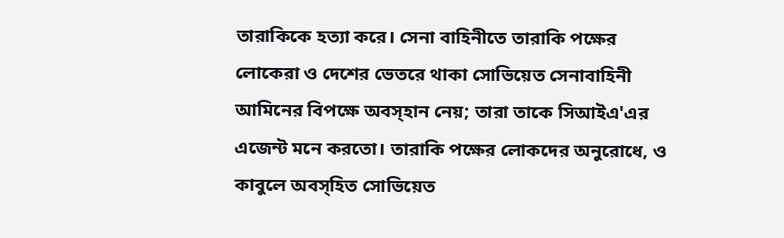তারাকিকে হত্যা করে। সেনা বাহিনীতে তারাকি পক্ষের লোকেরা ও দেশের ভেতরে থাকা সোভিয়েত সেনাবাহিনী আমিনের বিপক্ষে অবস্হান নেয়; তারা তাকে সিআইএ'এর এজেন্ট মনে করতো। তারাকি পক্ষের লোকদের অনুরোধে, ও কাবুলে অবস্হিত সোভিয়েত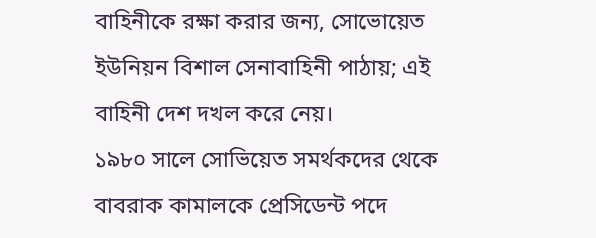বাহিনীকে রক্ষা করার জন্য, সোভোয়েত ইউনিয়ন বিশাল সেনাবাহিনী পাঠায়; এই বাহিনী দেশ দখল করে নেয়।
১৯৮০ সালে সোভিয়েত সমর্থকদের থেকে বাবরাক কামালকে প্রেসিডেন্ট পদে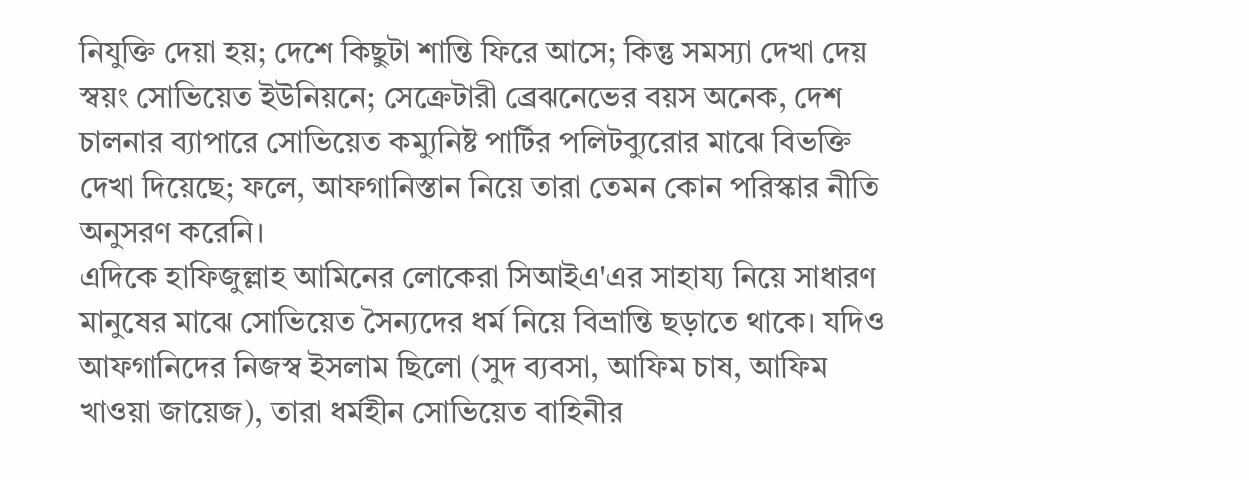নিযুক্তি দেয়া হয়; দেশে কিছুটা শান্তি ফিরে আসে; কিন্তু সমস্যা দেখা দেয় স্বয়ং সোভিয়েত ইউনিয়নে; সেক্রেটারী ব্রেঝনেভের বয়স অনেক, দেশ চালনার ব্যাপারে সোভিয়েত কম্যুনিষ্ট পার্টির পলিটব্যুরোর মাঝে বিভক্তি দেখা দিয়েছে; ফলে, আফগানিস্তান নিয়ে তারা তেমন কোন পরিস্কার নীতি অনুসরণ করেনি।
এদিকে হাফিজুল্লাহ আমিনের লোকেরা সিআইএ'এর সাহায্য নিয়ে সাধারণ মানুষের মাঝে সোভিয়েত সৈন্যদের ধর্ম নিয়ে বিভ্রান্তি ছড়াতে থাকে। যদিও আফগানিদের নিজস্ব ইসলাম ছিলো (সুদ ব্যবসা, আফিম চাষ, আফিম খাওয়া জায়েজ), তারা ধর্মহীন সোভিয়েত বাহিনীর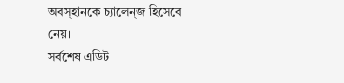অবস্হানকে চ্যালেন্জ হিসেবে নেয়।
সর্বশেষ এডিট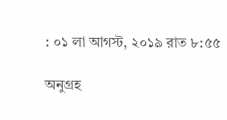: ০১ লা আগস্ট, ২০১৯ রাত ৮:৫৫

অনুগ্রহ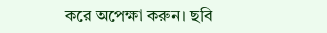করে অপেক্ষা করুন। ছবি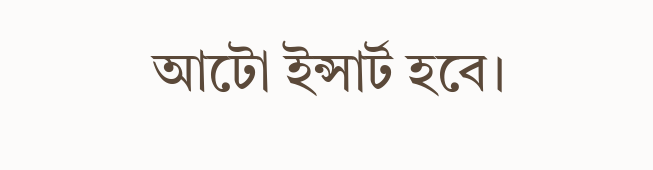আটো ইন্সার্ট হবে।